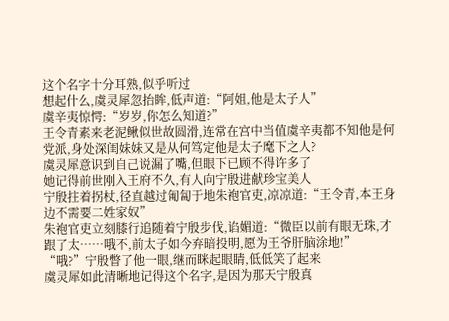这个名字十分耳熟,似乎听过
想起什么,虞灵犀忽抬眸,低声道:“阿姐,他是太子人”
虞辛夷惊愕:“岁岁,你怎么知道?”
王令青素来老泥鳅似世故圆滑,连常在宫中当值虞辛夷都不知他是何党派,身处深闺妹妹又是从何笃定他是太子麾下之人?
虞灵犀意识到自己说漏了嘴,但眼下已顾不得许多了
她记得前世刚入王府不久,有人向宁殷进献珍宝美人
宁殷拄着拐杖,径直越过匍匐于地朱袍官吏,凉凉道:“王令青,本王身边不需要二姓家奴”
朱袍官吏立刻膝行追随着宁殷步伐,谄媚道:“微臣以前有眼无珠,才跟了太……哦不,前太子如今弃暗投明,愿为王爷肝脑涂地!”
“哦?”宁殷瞥了他一眼,继而眯起眼睛,低低笑了起来
虞灵犀如此清晰地记得这个名字,是因为那天宁殷真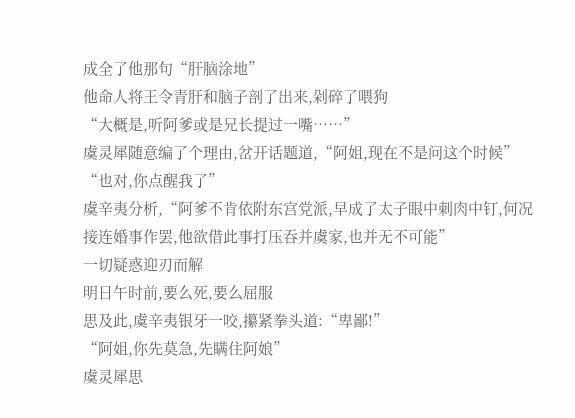成全了他那句“肝脑涂地”
他命人将王令青肝和脑子剖了出来,剁碎了喂狗
“大概是,听阿爹或是兄长提过一嘴……”
虞灵犀随意编了个理由,岔开话题道,“阿姐,现在不是问这个时候”
“也对,你点醒我了”
虞辛夷分析,“阿爹不肯依附东宫党派,早成了太子眼中刺肉中钉,何况接连婚事作罢,他欲借此事打压吞并虞家,也并无不可能”
一切疑惑迎刃而解
明日午时前,要么死,要么屈服
思及此,虞辛夷银牙一咬,攥紧拳头道:“卑鄙!”
“阿姐,你先莫急,先瞒住阿娘”
虞灵犀思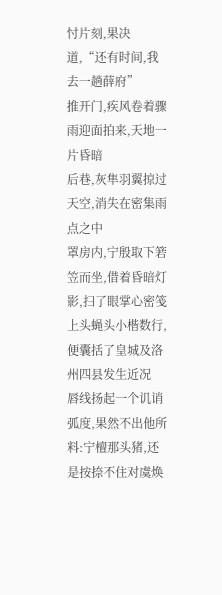忖片刻,果决道,“还有时间,我去一趟薛府”
推开门,疾风卷着骤雨迎面拍来,天地一片昏暗
后巷,灰隼羽翼掠过天空,消失在密集雨点之中
罩房内,宁殷取下箬笠而坐,借着昏暗灯影,扫了眼掌心密笺
上头蝇头小楷数行,便囊括了皇城及洛州四县发生近况
唇线扬起一个讥诮弧度,果然不出他所料:宁檀那头猪,还是按捺不住对虞焕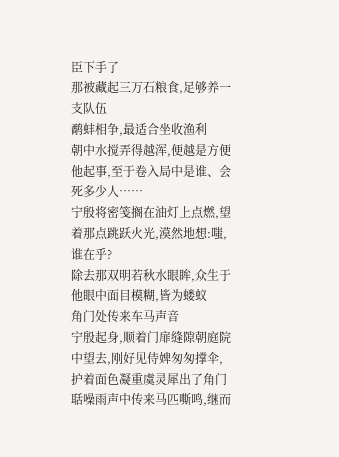臣下手了
那被藏起三万石粮食,足够养一支队伍
鹬蚌相争,最适合坐收渔利
朝中水搅弄得越浑,便越是方便他起事,至于卷入局中是谁、会死多少人……
宁殷将密笺搁在油灯上点燃,望着那点跳跃火光,漠然地想:嗤,谁在乎?
除去那双明若秋水眼眸,众生于他眼中面目模糊,皆为蝼蚁
角门处传来车马声音
宁殷起身,顺着门扉缝隙朝庭院中望去,刚好见侍婢匆匆撑伞,护着面色凝重虞灵犀出了角门
聒噪雨声中传来马匹嘶鸣,继而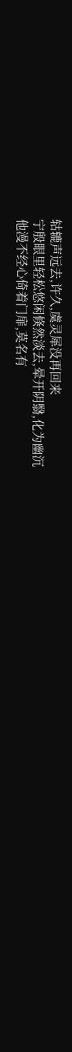轱辘声远去,许久,虞灵犀没再回来
宁殷眼里轻松悠闲倏然淡去,晕开阴翳,化为幽沉
他漫不经心倚着门扉,莫名有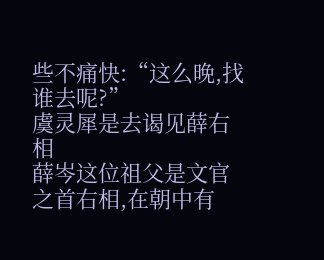些不痛快:“这么晚,找谁去呢?”
虞灵犀是去谒见薛右相
薛岑这位祖父是文官之首右相,在朝中有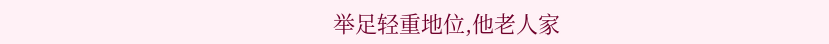举足轻重地位,他老人家